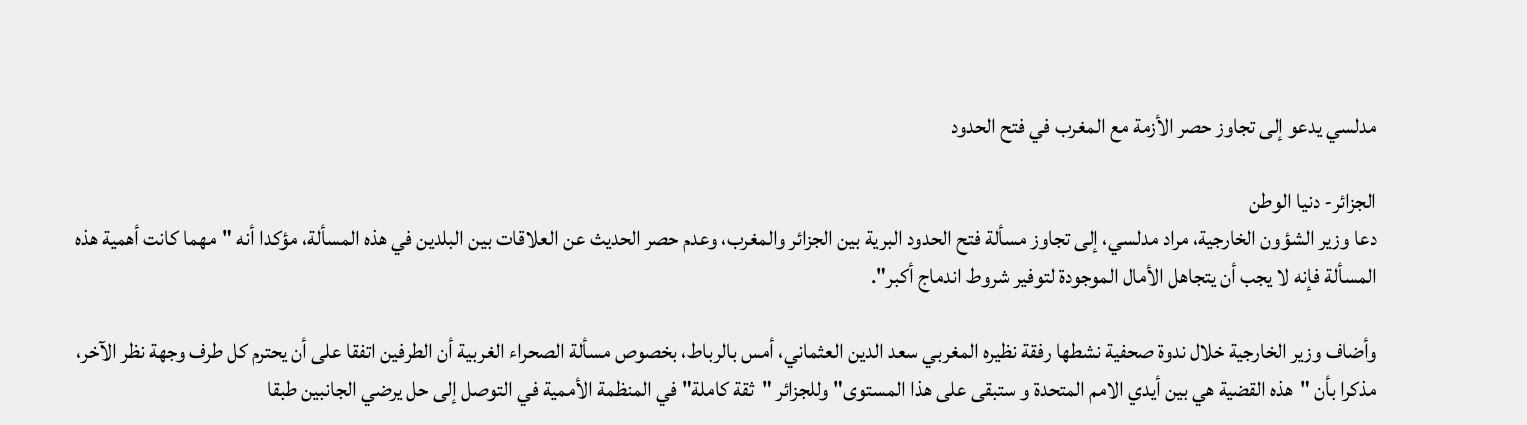مدلسي يدعو إلى تجاوز حصر الأزمة مع المغرب في فتح الحدود

الجزائر- دنيا الوطن
دعا وزير الشؤون الخارجية، مراد مدلسي، إلى تجاوز مسألة فتح الحدود البرية بين الجزائر والمغرب، وعدم حصر الحديث عن العلاقات بين البلدين في هذه المسألة، مؤكدا أنه "مهما كانت أهمية هذه المسألة فإنه لا يجب أن يتجاهل الأمال الموجودة لتوفير شروط اندماج أكبر".

وأضاف وزير الخارجية خلال ندوة صحفية نشطها رفقة نظيره المغربي سعد الدين العثماني، أمس بالرباط، بخصوص مسألة الصحراء الغربية أن الطرفين اتفقا على أن يحترم كل طرف وجهة نظر الآخر، مذكرا بأن "هذه القضية هي بين أيدي الامم المتحدة و ستبقى على هذا المستوى" وللجزائر "ثقة كاملة" في المنظمة الأممية في التوصل إلى حل يرضي الجانبين طبقا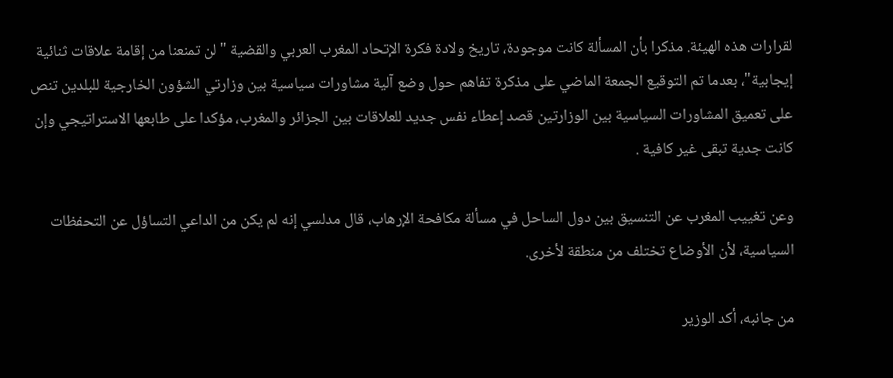لقرارات هذه الهيئة. مذكرا بأن المسألة كانت موجودة، تاريخ ولادة فكرة الإتحاد المغرب العربي والقضية "لن تمنعنا من إقامة علاقات ثنائية إيجابية"، بعدما تم التوقيع الجمعة الماضي على مذكرة تفاهم حول وضع آلية مشاورات سياسية بين وزارتي الشؤون الخارجية للبلدين تنص على تعميق المشاورات السياسية بين الوزارتين قصد إعطاء نفس جديد للعلاقات بين الجزائر والمغرب، مؤكدا على طابعها الاستراتيجي وإن كانت جدية تبقى غير كافية .

وعن تغييب المغرب عن التنسيق بين دول الساحل في مسألة مكافحة الإرهاب، قال مدلسي إنه لم يكن من الداعي التساؤل عن التحفظات السياسية، لأن الأوضاع تختلف من منطقة لأخرى.

من جانبه، أكد الوزير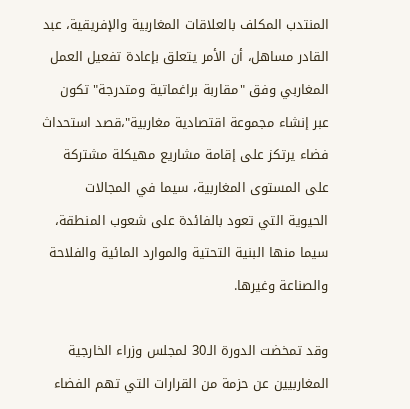المنتدب المكلف بالعلاقات المغاربية والإفريقية، عبد القادر مساهل، أن الأمر يتعلق بإعادة تفعيل العمل المغاربي وفق "مقاربة براغماتية ومتدرجة" تكون عبر إنشاء مجموعة اقتصادية مغاربية"،قصد استحداث فضاء يرتكز على إقامة مشاريع مهيكلة مشتركة على المستوى المغاربية، سيما في المجالات الحيوية التي تعود بالفائدة على شعوب المنطقة، سيما منها البنية التحتية والموارد المائية والفلاحة والصناعة وغيرها.

وقد تمخضت الدورة الـ30 لمجلس وزراء الخارجية المغاربيين عن حزمة من القرارات التي تهم الفضاء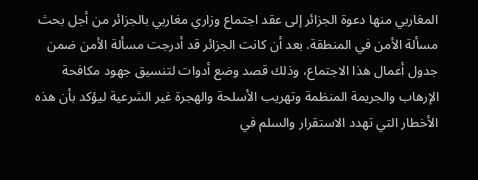المغاربي منها دعوة الجزائر إلى عقد اجتماع وزاري مغاربي بالجزائر من أجل بحث مسألة الأمن في المنطقة. بعد أن كانت الجزائر قد أدرجت مسألة الأمن ضمن جدول أعمال هذا الاجتماع، وذلك قصد وضع أدوات لتنسيق جهود مكافحة الإرهاب والجريمة المنظمة وتهريب الأسلحة والهجرة غير الشرعية ليؤكد بأن هذه الأخطار التي تهدد الاستقرار والسلم في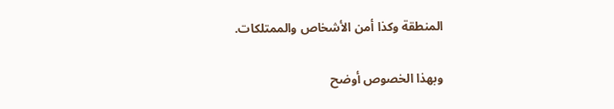المنطقة وكذا أمن الأشخاص والممتلكات.

وبهذا الخصوص أوضح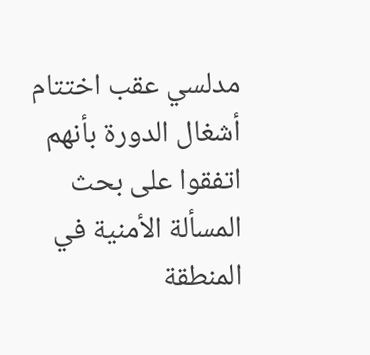مدلسي عقب اختتام أشغال الدورة بأنهم اتفقوا على بحث المسألة الأمنية في المنطقة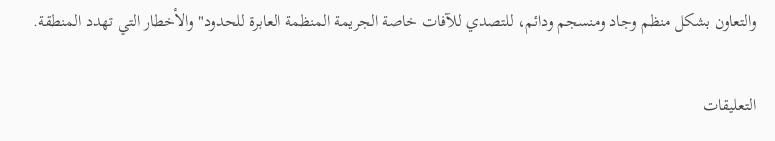والتعاون بشكل منظم وجاد ومنسجم ودائم، للتصدي للآفات خاصة الجريمة المنظمة العابرة للحدود" والأخطار التي تهدد المنطقة.

التعليقات